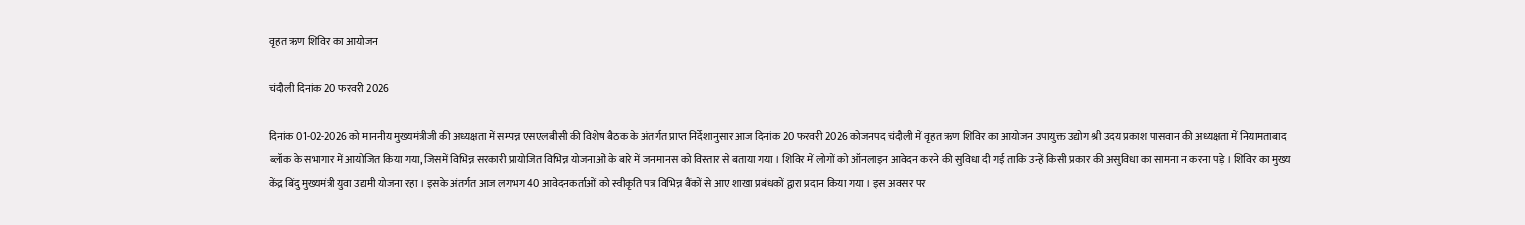वृहत ऋण शिविर का आयोजन

चंदौली दिनांक 20 फरवरी 2026

दिनांक 01-02-2026 को माननीय मुख्यमंत्रीजी की अध्यक्षता में सम्पन्न एसएलबीसी की विशेष बैठक के अंतर्गत प्राप्त निर्देशानुसार आज दिनांक 20 फरवरी 2026 कोजनपद चंदौली में वृहत ऋण शिविर का आयोजन उपायुक्त उद्योग श्री उदय प्रकाश पासवान की अध्यक्षता में नियामताबाद ब्लॉक के सभागार में आयोजित किया गया, जिसमें विभिन्न सरकारी प्रायोजित विभिन्न योजनाओं के बारे में जनमानस को विस्तार से बताया गया । शिविर में लोगों को ऑनलाइन आवेदन करने की सुविधा दी गई ताकि उन्हें किसी प्रकार की असुविधा का सामना न करना पड़े । शिविर का मुख्य केंद्र बिंदु मुख्यमंत्री युवा उद्यमी योजना रहा । इसके अंतर्गत आज लगभग 40 आवेदनकर्ताओं को स्वीकृति पत्र विभिन्न बैंकों से आए शाखा प्रबंधकों द्वारा प्रदान किया गया । इस अवसर पर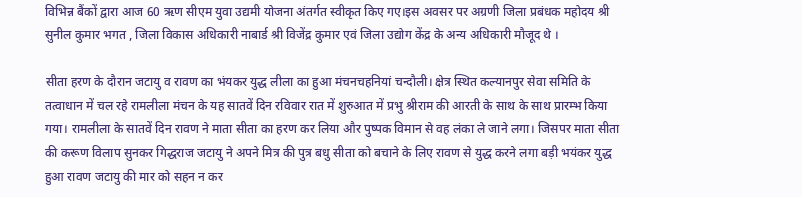विभिन्न बैंकों द्वारा आज 60 ऋण सीएम युवा उद्यमी योजना अंतर्गत स्वीकृत किए गए।इस अवसर पर अग्रणी जिला प्रबंधक महोदय श्री सुनील कुमार भगत , जिला विकास अधिकारी नाबार्ड श्री विजेंद्र कुमार एवं जिला उद्योग केंद्र के अन्य अधिकारी मौजूद थे ।

सीता हरण के दौरान जटायु व रावण का भंयकर युद्ध लीला का हुआ मंचनचहनियां चन्दौली। क्षेत्र स्थित कल्यानपुर सेवा समिति के तत्वाधान में चल रहे रामलीला मंचन के यह सातवें दिन रविवार रात में शुरुआत में प्रभु श्रीराम की आरती के साथ के साथ प्रारम्भ किया गया। रामलीला के सातवें दिन रावण ने माता सीता का हरण कर लिया और पुष्पक विमान से वह लंका ले जाने लगा। जिसपर माता सीता की करूण विलाप सुनकर गिद्धराज जटायु ने अपने मित्र की पुत्र बधु सीता को बचाने के लिए रावण से युद्ध करने लगा बड़ी भयंकर युद्ध हुआ रावण जटायु की मार को सहन न कर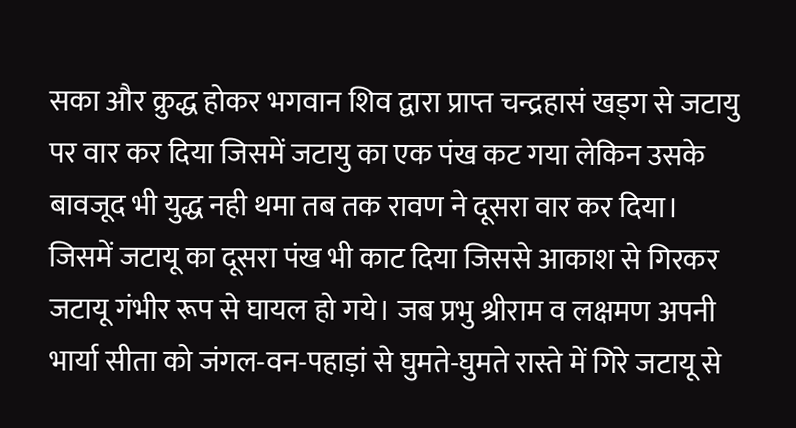सका और क्रुद्ध होकर भगवान शिव द्वारा प्राप्त चन्द्रहासं खड्ग से जटायु पर वार कर दिया जिसमें जटायु का एक पंख कट गया लेकिन उसके बावजूद भी युद्ध नही थमा तब तक रावण ने दूसरा वार कर दिया। जिसमें जटायू का दूसरा पंख भी काट दिया जिससे आकाश से गिरकर जटायू गंभीर रूप से घायल हो गये। जब प्रभु श्रीराम व लक्षमण अपनी भार्या सीता को जंगल-वन-पहाड़ां से घुमते-घुमते रास्ते में गिरे जटायू से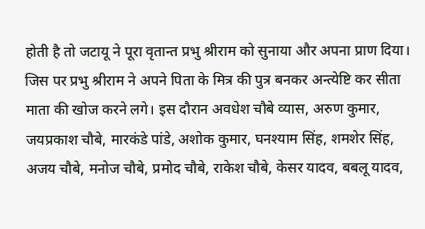होती है तो जटायू ने पूरा वृतान्त प्रभु श्रीराम को सुनाया और अपना प्राण दिया। जिस पर प्रभु श्रीराम ने अपने पिता के मित्र की पुत्र बनकर अन्त्येष्टि कर सीता माता की खोज करने लगे। इस दौरान अवधेश चौबे व्यास, अरुण कुमार, जयप्रकाश चौबे, मारकंडे पांडे, अशोक कुमार, घनश्याम सिंह, शमशेर सिंह, अजय चौबे, मनोज चौबे, प्रमोद चौबे, राकेश चौबे, केसर यादव, बबलू यादव,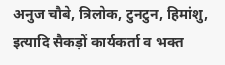अनुज चौबे, त्रिलोक, टुनटुन, हिमांशु, इत्यादि सैकड़ों कार्यकर्ता व भक्त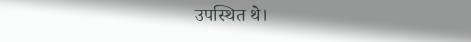उपस्थित थे।